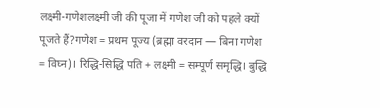लक्ष्मी-गणेशलक्ष्मी जी की पूजा में गणेश जी को पहले क्यों पूजते हैं?गणेश = प्रथम पूज्य (ब्रह्मा वरदान — बिना गणेश = विघ्न)। रिद्धि-सिद्धि पति + लक्ष्मी = सम्पूर्ण समृद्धि। बुद्धि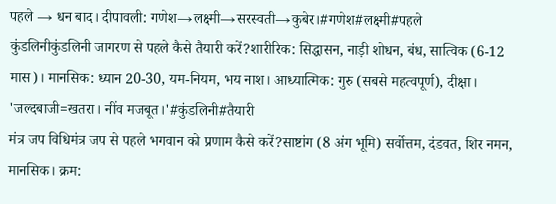पहले → धन बाद। दीपावली: गणेश→लक्ष्मी→सरस्वती→कुबेर।#गणेश#लक्ष्मी#पहले
कुंडलिनीकुंडलिनी जागरण से पहले कैसे तैयारी करें?शारीरिक: सिद्धासन, नाड़ी शोधन, बंध, सात्विक (6-12 मास)। मानसिक: ध्यान 20-30, यम-नियम, भय नाश। आध्यात्मिक: गुरु (सबसे महत्वपूर्ण), दीक्षा। 'जल्दबाजी=खतरा। नींव मजबूत।'#कुंडलिनी#तैयारी
मंत्र जप विधिमंत्र जप से पहले भगवान को प्रणाम कैसे करें?साष्टांग (8 अंग भूमि) सर्वोत्तम, दंडवत, शिर नमन, मानसिक। क्रम: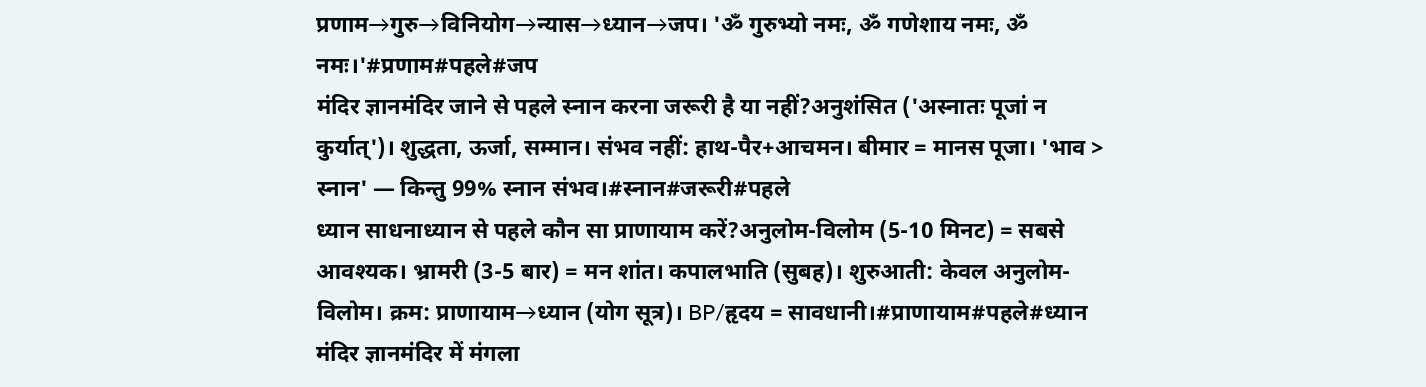प्रणाम→गुरु→विनियोग→न्यास→ध्यान→जप। 'ॐ गुरुभ्यो नमः, ॐ गणेशाय नमः, ॐ नमः।'#प्रणाम#पहले#जप
मंदिर ज्ञानमंदिर जाने से पहले स्नान करना जरूरी है या नहीं?अनुशंसित ('अस्नातः पूजां न कुर्यात्')। शुद्धता, ऊर्जा, सम्मान। संभव नहीं: हाथ-पैर+आचमन। बीमार = मानस पूजा। 'भाव > स्नान' — किन्तु 99% स्नान संभव।#स्नान#जरूरी#पहले
ध्यान साधनाध्यान से पहले कौन सा प्राणायाम करें?अनुलोम-विलोम (5-10 मिनट) = सबसे आवश्यक। भ्रामरी (3-5 बार) = मन शांत। कपालभाति (सुबह)। शुरुआती: केवल अनुलोम-विलोम। क्रम: प्राणायाम→ध्यान (योग सूत्र)। BP/हृदय = सावधानी।#प्राणायाम#पहले#ध्यान
मंदिर ज्ञानमंदिर में मंगला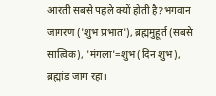आरती सबसे पहले क्यों होती है?भगवान जागरण ('शुभ प्रभात'), ब्रह्ममुहूर्त (सबसे सात्विक), 'मंगला'=शुभ (दिन शुभ), ब्रह्मांड जाग रहा।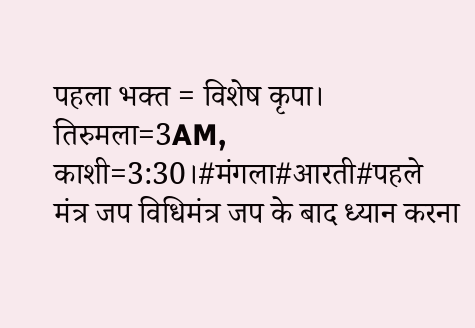पहला भक्त = विशेष कृपा। तिरुमला=3AM, काशी=3:30।#मंगला#आरती#पहले
मंत्र जप विधिमंत्र जप के बाद ध्यान करना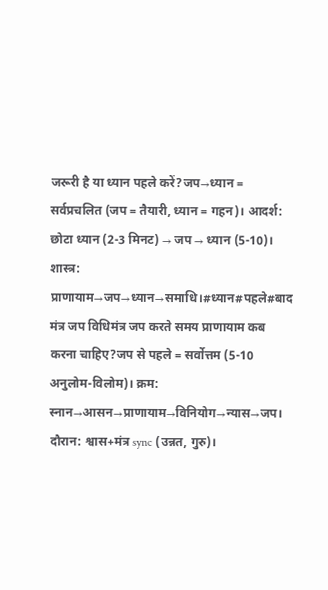जरूरी है या ध्यान पहले करें?जप→ध्यान = सर्वप्रचलित (जप = तैयारी, ध्यान = गहन)। आदर्श: छोटा ध्यान (2-3 मिनट) → जप → ध्यान (5-10)। शास्त्र: प्राणायाम→जप→ध्यान→समाधि।#ध्यान#पहले#बाद
मंत्र जप विधिमंत्र जप करते समय प्राणायाम कब करना चाहिए?जप से पहले = सर्वोत्तम (5-10 अनुलोम-विलोम)। क्रम: स्नान→आसन→प्राणायाम→विनियोग→न्यास→जप। दौरान: श्वास+मंत्र sync (उन्नत, गुरु)।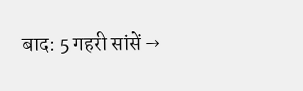बाद: 5 गहरी सांसें →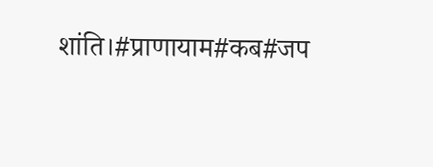शांति।#प्राणायाम#कब#जप